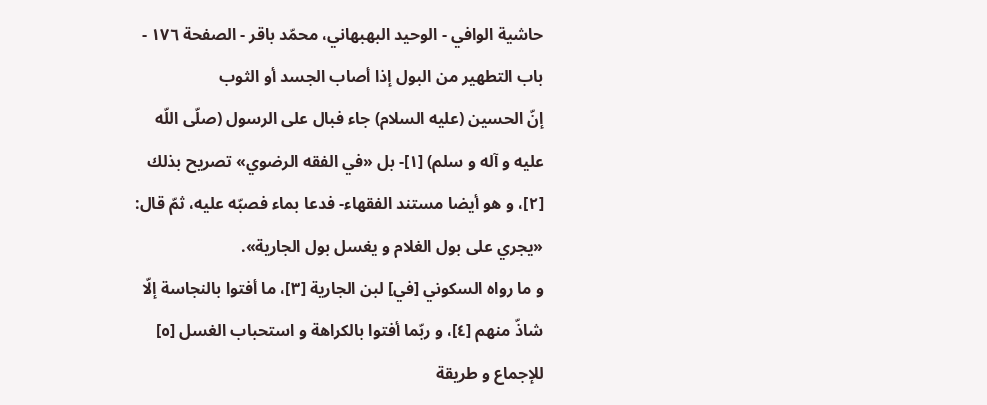حاشية الوافي - الوحيد البهبهاني، محمّد باقر - الصفحة ١٧٦ - باب التطهير من البول إذا أصاب الجسد أو الثوب
إنّ الحسين (عليه السلام) جاء فبال على الرسول (صلّى اللّه عليه و آله و سلم) [١]- بل «في الفقه الرضوي» تصريح بذلك [٢]، و هو أيضا مستند الفقهاء- فدعا بماء فصبّه عليه، ثمّ قال: «يجري على بول الغلام و يغسل بول الجارية».
و ما رواه السكوني [في] لبن الجارية [٣]، ما أفتوا بالنجاسة إلّا شاذّ منهم [٤]، و ربّما أفتوا بالكراهة و استحباب الغسل [٥] للإجماع و طريقة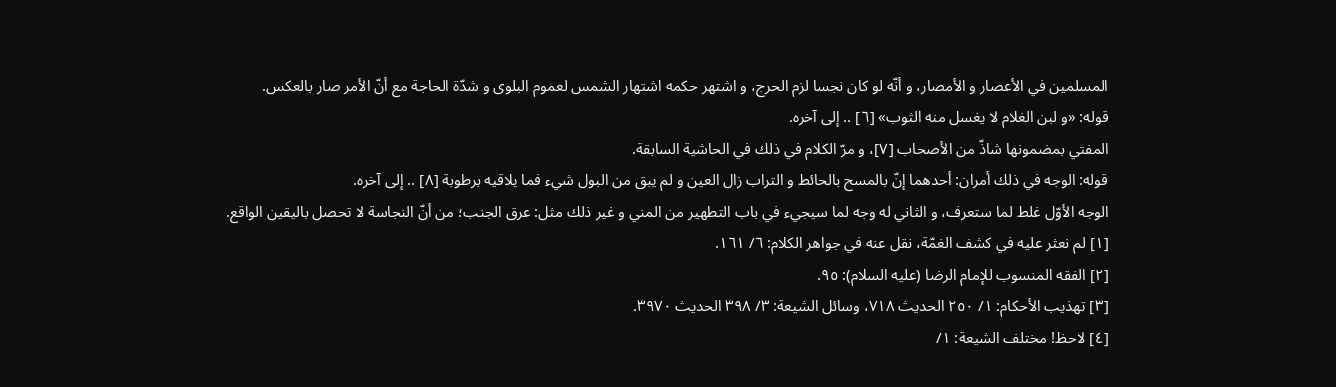المسلمين في الأعصار و الأمصار، و أنّه لو كان نجسا لزم الحرج، و اشتهر حكمه اشتهار الشمس لعموم البلوى و شدّة الحاجة مع أنّ الأمر صار بالعكس.
قوله: «و لبن الغلام لا يغسل منه الثوب» [٦] .. إلى آخره.
المفتي بمضمونها شاذّ من الأصحاب [٧]، و مرّ الكلام في ذلك في الحاشية السابقة.
قوله: الوجه في ذلك أمران: أحدهما إنّ بالمسح بالحائط و التراب زال العين و لم يبق من البول شيء فما يلاقيه برطوبة [٨] .. إلى آخره.
الوجه الأوّل غلط لما ستعرف، و الثاني له وجه لما سيجيء في باب التطهير من المني و غير ذلك مثل: عرق الجنب؛ من أنّ النجاسة لا تحصل باليقين الواقع.
[١] لم نعثر عليه في كشف الغمّة، نقل عنه في جواهر الكلام: ٦/ ١٦١.
[٢] الفقه المنسوب للإمام الرضا (عليه السلام): ٩٥.
[٣] تهذيب الأحكام: ١/ ٢٥٠ الحديث ٧١٨، وسائل الشيعة: ٣/ ٣٩٨ الحديث ٣٩٧٠.
[٤] لاحظ! مختلف الشيعة: ١/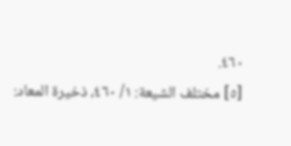٤٦٠.
[٥] مختلف الشيعة: ١/ ٤٦٠، ذخيرة المعاد: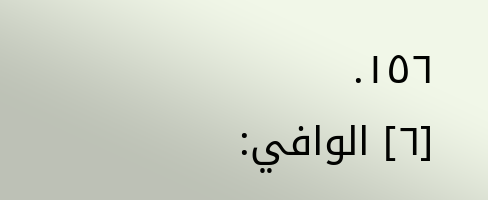١٥٦.
[٦] الوافي: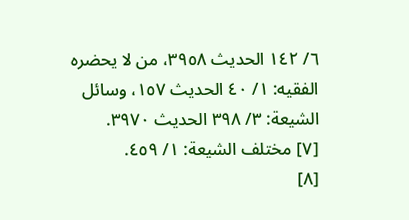٦/ ١٤٢ الحديث ٣٩٥٨، من لا يحضره الفقيه: ١/ ٤٠ الحديث ١٥٧، وسائل الشيعة: ٣/ ٣٩٨ الحديث ٣٩٧٠.
[٧] مختلف الشيعة: ١/ ٤٥٩.
[٨]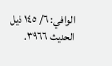الوافي: ٦/ ١٤٥ ذيل الحديث ٣٩٦٦.